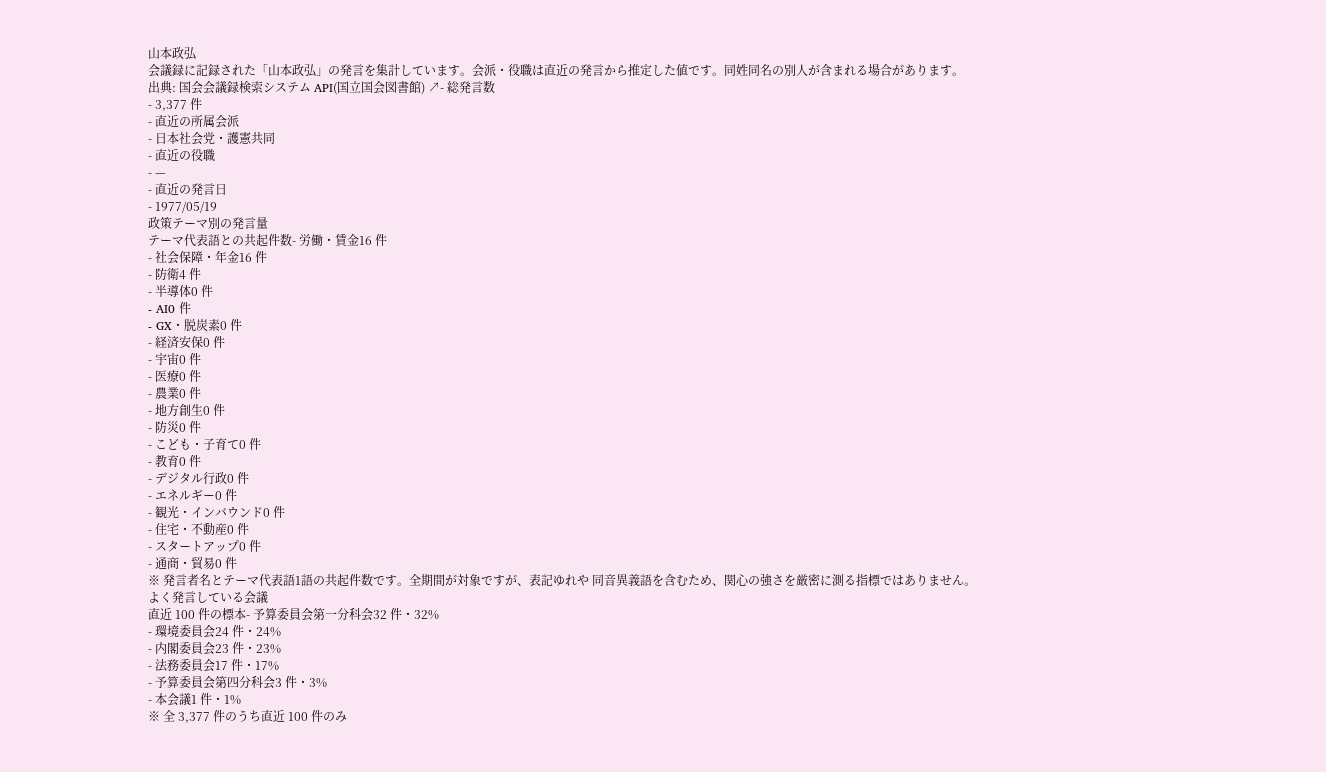山本政弘
会議録に記録された「山本政弘」の発言を集計しています。会派・役職は直近の発言から推定した値です。同姓同名の別人が含まれる場合があります。
出典: 国会会議録検索システム API(国立国会図書館) ↗- 総発言数
- 3,377 件
- 直近の所属会派
- 日本社会党・護憲共同
- 直近の役職
- —
- 直近の発言日
- 1977/05/19
政策テーマ別の発言量
テーマ代表語との共起件数- 労働・賃金16 件
- 社会保障・年金16 件
- 防衛4 件
- 半導体0 件
- AI0 件
- GX・脱炭素0 件
- 経済安保0 件
- 宇宙0 件
- 医療0 件
- 農業0 件
- 地方創生0 件
- 防災0 件
- こども・子育て0 件
- 教育0 件
- デジタル行政0 件
- エネルギー0 件
- 観光・インバウンド0 件
- 住宅・不動産0 件
- スタートアップ0 件
- 通商・貿易0 件
※ 発言者名とテーマ代表語1語の共起件数です。全期間が対象ですが、表記ゆれや 同音異義語を含むため、関心の強さを厳密に測る指標ではありません。
よく発言している会議
直近 100 件の標本- 予算委員会第一分科会32 件・32%
- 環境委員会24 件・24%
- 内閣委員会23 件・23%
- 法務委員会17 件・17%
- 予算委員会第四分科会3 件・3%
- 本会議1 件・1%
※ 全 3,377 件のうち直近 100 件のみ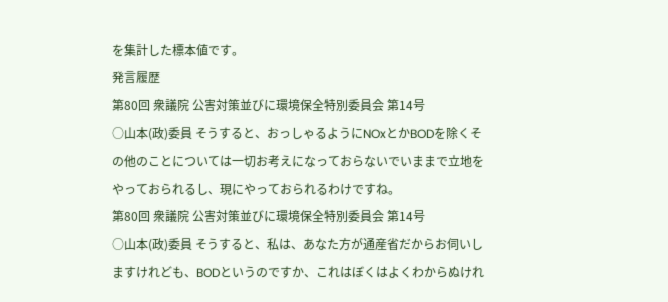を集計した標本値です。
発言履歴
第80回 衆議院 公害対策並びに環境保全特別委員会 第14号
○山本(政)委員 そうすると、おっしゃるようにNOxとかBODを除くその他のことについては一切お考えになっておらないでいままで立地をやっておられるし、現にやっておられるわけですね。
第80回 衆議院 公害対策並びに環境保全特別委員会 第14号
○山本(政)委員 そうすると、私は、あなた方が通産省だからお伺いしますけれども、BODというのですか、これはぼくはよくわからぬけれ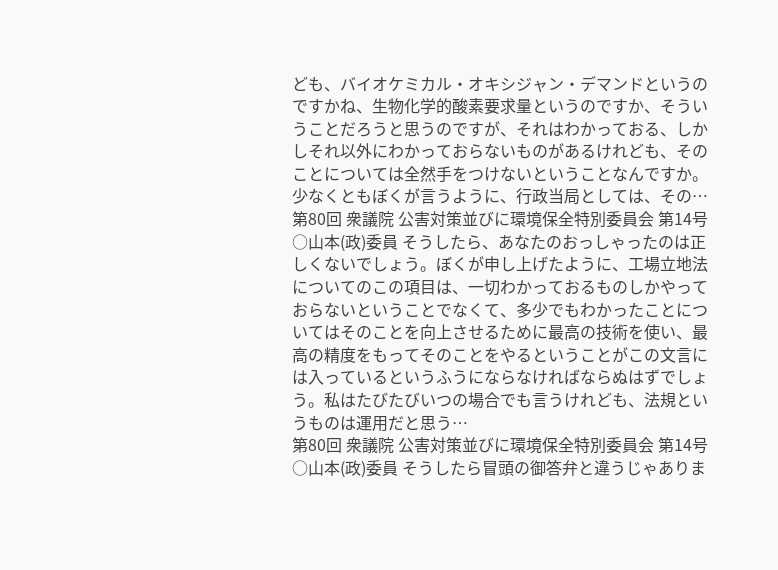ども、バイオケミカル・オキシジャン・デマンドというのですかね、生物化学的酸素要求量というのですか、そういうことだろうと思うのですが、それはわかっておる、しかしそれ以外にわかっておらないものがあるけれども、そのことについては全然手をつけないということなんですか。少なくともぼくが言うように、行政当局としては、その…
第80回 衆議院 公害対策並びに環境保全特別委員会 第14号
○山本(政)委員 そうしたら、あなたのおっしゃったのは正しくないでしょう。ぼくが申し上げたように、工場立地法についてのこの項目は、一切わかっておるものしかやっておらないということでなくて、多少でもわかったことについてはそのことを向上させるために最高の技術を使い、最高の精度をもってそのことをやるということがこの文言には入っているというふうにならなければならぬはずでしょう。私はたびたびいつの場合でも言うけれども、法規というものは運用だと思う…
第80回 衆議院 公害対策並びに環境保全特別委員会 第14号
○山本(政)委員 そうしたら冒頭の御答弁と違うじゃありま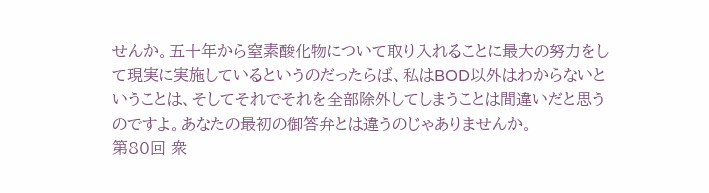せんか。五十年から窒素酸化物について取り入れることに最大の努力をして現実に実施しているというのだったらば、私はBOD以外はわからないということは、そしてそれでそれを全部除外してしまうことは間違いだと思うのですよ。あなたの最初の御答弁とは違うのじゃありませんか。
第80回 衆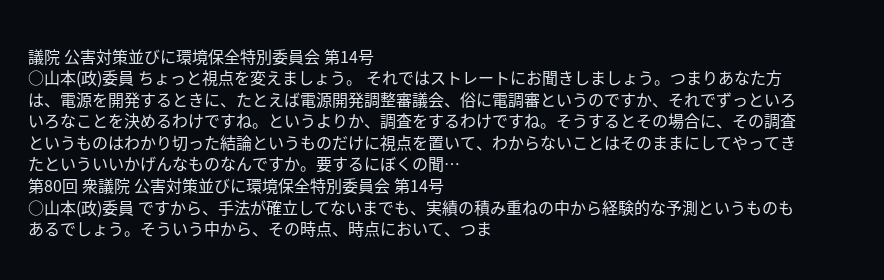議院 公害対策並びに環境保全特別委員会 第14号
○山本(政)委員 ちょっと視点を変えましょう。 それではストレートにお聞きしましょう。つまりあなた方は、電源を開発するときに、たとえば電源開発調整審議会、俗に電調審というのですか、それでずっといろいろなことを決めるわけですね。というよりか、調査をするわけですね。そうするとその場合に、その調査というものはわかり切った結論というものだけに視点を置いて、わからないことはそのままにしてやってきたといういいかげんなものなんですか。要するにぼくの聞…
第80回 衆議院 公害対策並びに環境保全特別委員会 第14号
○山本(政)委員 ですから、手法が確立してないまでも、実績の積み重ねの中から経験的な予測というものもあるでしょう。そういう中から、その時点、時点において、つま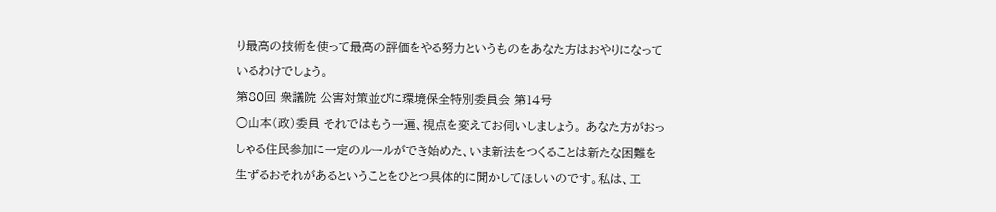り最高の技術を使って最高の評価をやる努力というものをあなた方はおやりになっているわけでしょう。
第80回 衆議院 公害対策並びに環境保全特別委員会 第14号
○山本(政)委員 それではもう一遍、視点を変えてお伺いしましょう。 あなた方がおっしゃる住民参加に一定のルールができ始めた、いま新法をつくることは新たな困難を生ずるおそれがあるということをひとつ具体的に聞かしてほしいのです。私は、工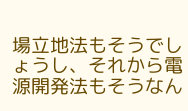場立地法もそうでしょうし、それから電源開発法もそうなん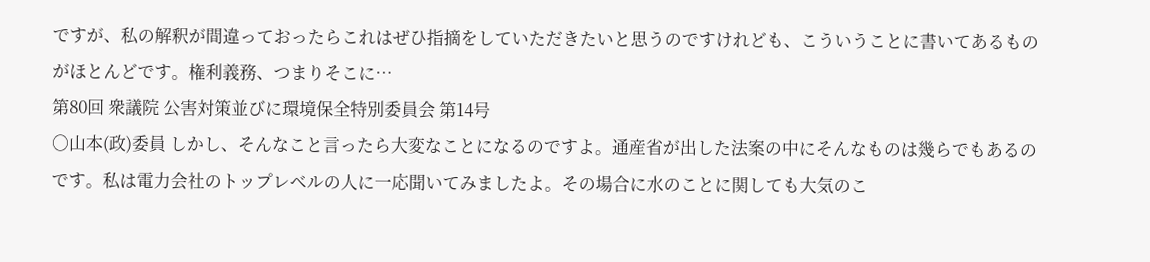ですが、私の解釈が間違っておったらこれはぜひ指摘をしていただきたいと思うのですけれども、こういうことに書いてあるものがほとんどです。権利義務、つまりそこに…
第80回 衆議院 公害対策並びに環境保全特別委員会 第14号
○山本(政)委員 しかし、そんなこと言ったら大変なことになるのですよ。通産省が出した法案の中にそんなものは幾らでもあるのです。私は電力会社のトップレベルの人に一応聞いてみましたよ。その場合に水のことに関しても大気のこ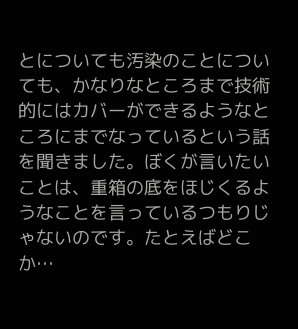とについても汚染のことについても、かなりなところまで技術的にはカバーができるようなところにまでなっているという話を聞きました。ぼくが言いたいことは、重箱の底をほじくるようなことを言っているつもりじゃないのです。たとえばどこか…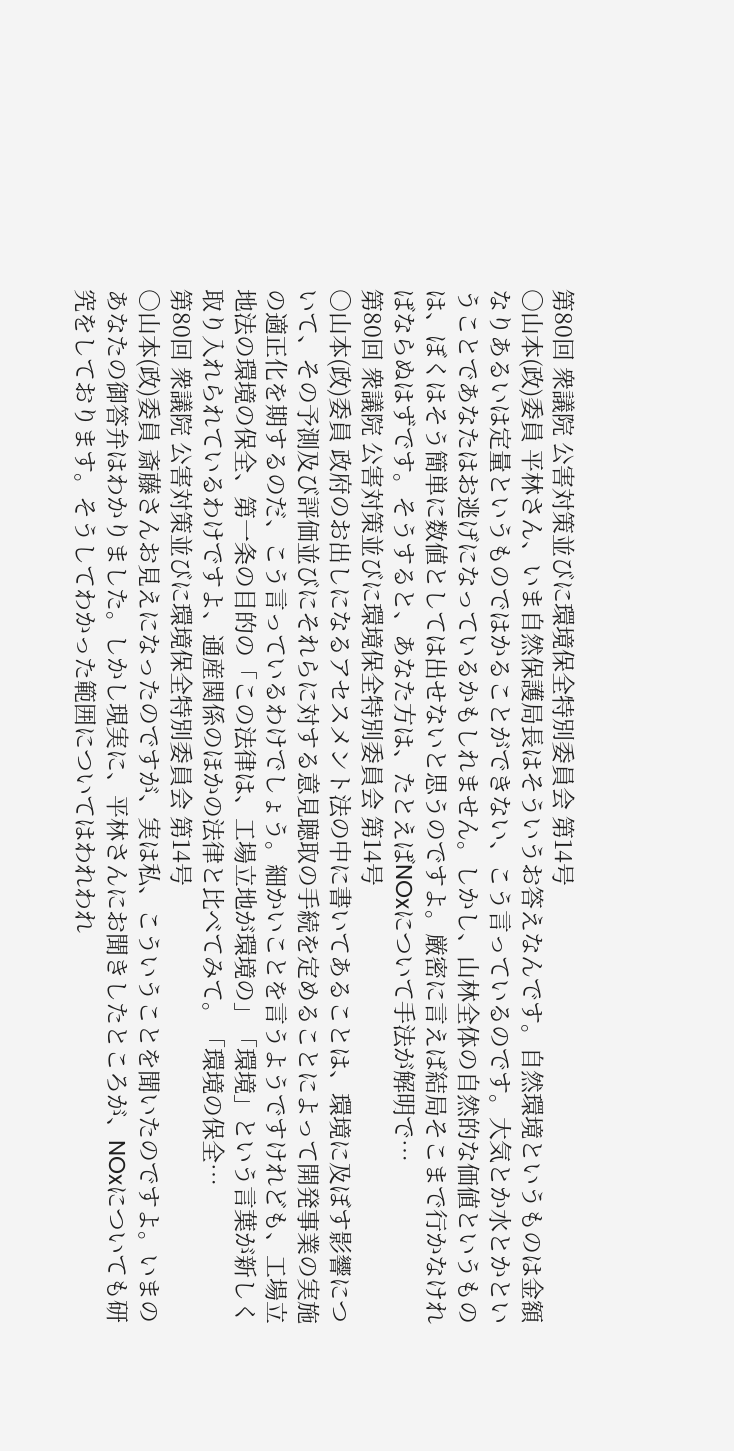第80回 衆議院 公害対策並びに環境保全特別委員会 第14号
○山本(政)委員 平林さん、いま自然保護局長はそういうお答えなんです。自然環境というものは金額なりあるいは定量というものではかることができない、こう言っているのです。大気とか水とかということであなたはお逃げになっているかもしれません。しかし、山林全体の自然的な価値というものは、ぼくはそう簡単に数値としては出せないと思うのですよ。厳密に言えば結局そこまで行かなければならぬはずです。そうすると、あなた方は、たとえばNOxについて手法が解明で…
第80回 衆議院 公害対策並びに環境保全特別委員会 第14号
○山本(政)委員 政府のお出しになるアセスメント法の中に書いてあることは、環境に及ぼす影響について、その予測及び評価並びにそれらに対する意見聴取の手続を定めることによって開発事業の実施の適正化を期するのだ、こう言っているわけでしょう。細かいことを言うようですけれども、工場立地法の環境の保全、第一条の目的の「この法律は、工場立地が環境の」「環境」という言葉が新しく取り入れられているわけですよ、通産関係のほかの法律と比べてみて。「環境の保全…
第80回 衆議院 公害対策並びに環境保全特別委員会 第14号
○山本(政)委員 斎藤さんお見えになったのですが、実は私、こういうことを聞いたのですよ。いまのあなたの御答弁はわかりました。しかし現実に、平林さんにお聞きしたところが、NOxについても研究をしております。そうしてわかった範囲についてはわれわれ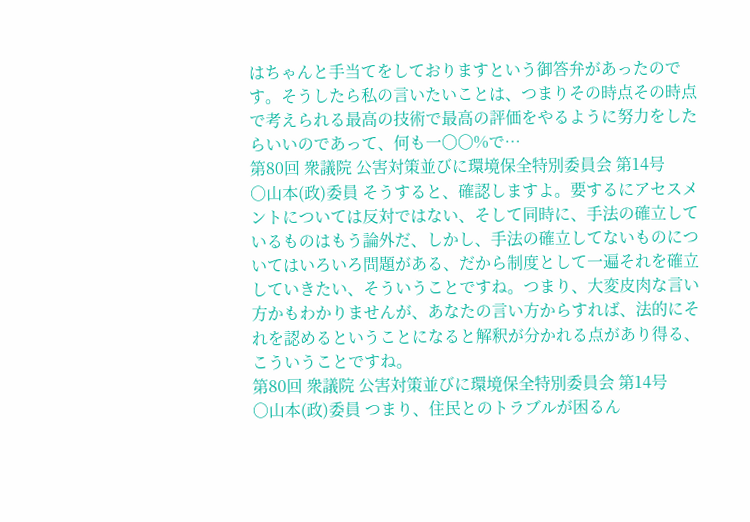はちゃんと手当てをしておりますという御答弁があったのです。そうしたら私の言いたいことは、つまりその時点その時点で考えられる最高の技術で最高の評価をやるように努力をしたらいいのであって、何も一〇〇%で…
第80回 衆議院 公害対策並びに環境保全特別委員会 第14号
○山本(政)委員 そうすると、確認しますよ。要するにアセスメントについては反対ではない、そして同時に、手法の確立しているものはもう論外だ、しかし、手法の確立してないものについてはいろいろ問題がある、だから制度として一遍それを確立していきたい、そういうことですね。つまり、大変皮肉な言い方かもわかりませんが、あなたの言い方からすれば、法的にそれを認めるということになると解釈が分かれる点があり得る、こういうことですね。
第80回 衆議院 公害対策並びに環境保全特別委員会 第14号
○山本(政)委員 つまり、住民とのトラブルが困るん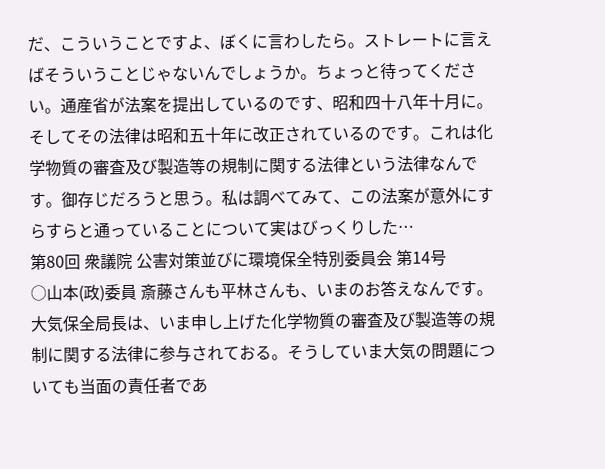だ、こういうことですよ、ぼくに言わしたら。ストレートに言えばそういうことじゃないんでしょうか。ちょっと待ってください。通産省が法案を提出しているのです、昭和四十八年十月に。そしてその法律は昭和五十年に改正されているのです。これは化学物質の審査及び製造等の規制に関する法律という法律なんです。御存じだろうと思う。私は調べてみて、この法案が意外にすらすらと通っていることについて実はびっくりした…
第80回 衆議院 公害対策並びに環境保全特別委員会 第14号
○山本(政)委員 斎藤さんも平林さんも、いまのお答えなんです。大気保全局長は、いま申し上げた化学物質の審査及び製造等の規制に関する法律に参与されておる。そうしていま大気の問題についても当面の責任者であ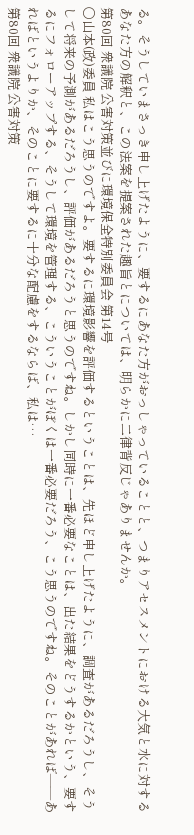る。そうしていまさっき申し上げたように、要するにあなた方がおっしゃっていることと、つまりアセスメントにおける大気と水に対するあなた方の解釈と、この法案を提案された趣旨とについては、明らかに二律背反じゃありませんか。
第80回 衆議院 公害対策並びに環境保全特別委員会 第14号
○山本(政)委員 私はこう思うのですよ。要するに環境影響を評価するということは、先ほど申し上げたように、調査があるだろうし、そうして将来の予測があるだろうし、評価があるだろうと思うのですね。しかし同時に一番必要なことは、出た結果をどうするかという、要するにフォローアップする、そうして環境を管理する、こういうことがぼくは一番必要だろう、こう思うのですね。そのことがあれば——あればというよりか、そのことに要するに十分な配慮をするならば、私は…
第80回 衆議院 公害対策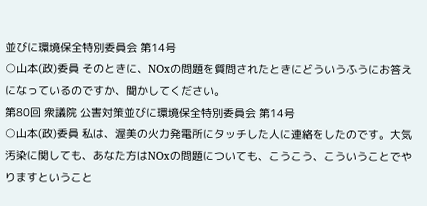並びに環境保全特別委員会 第14号
○山本(政)委員 そのときに、NOxの問題を質問されたときにどういうふうにお答えになっているのですか、聞かしてください。
第80回 衆議院 公害対策並びに環境保全特別委員会 第14号
○山本(政)委員 私は、渥美の火力発電所にタッチした人に連絡をしたのです。大気汚染に関しても、あなた方はNOxの問題についても、こうこう、こういうことでやりますということ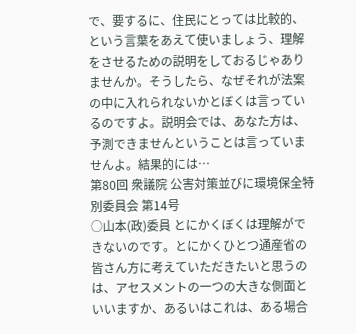で、要するに、住民にとっては比較的、という言葉をあえて使いましょう、理解をさせるための説明をしておるじゃありませんか。そうしたら、なぜそれが法案の中に入れられないかとぼくは言っているのですよ。説明会では、あなた方は、予測できませんということは言っていませんよ。結果的には…
第80回 衆議院 公害対策並びに環境保全特別委員会 第14号
○山本(政)委員 とにかくぼくは理解ができないのです。とにかくひとつ通産省の皆さん方に考えていただきたいと思うのは、アセスメントの一つの大きな側面といいますか、あるいはこれは、ある場合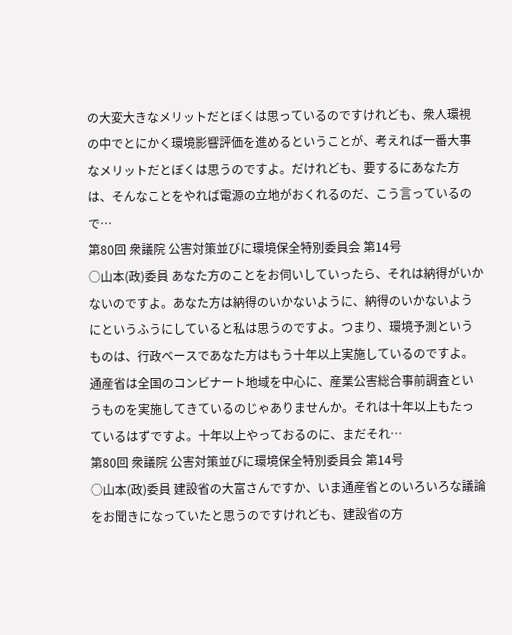の大変大きなメリットだとぼくは思っているのですけれども、衆人環視の中でとにかく環境影響評価を進めるということが、考えれば一番大事なメリットだとぼくは思うのですよ。だけれども、要するにあなた方は、そんなことをやれば電源の立地がおくれるのだ、こう言っているので…
第80回 衆議院 公害対策並びに環境保全特別委員会 第14号
○山本(政)委員 あなた方のことをお伺いしていったら、それは納得がいかないのですよ。あなた方は納得のいかないように、納得のいかないようにというふうにしていると私は思うのですよ。つまり、環境予測というものは、行政ベースであなた方はもう十年以上実施しているのですよ。通産省は全国のコンビナート地域を中心に、産業公害総合事前調査というものを実施してきているのじゃありませんか。それは十年以上もたっているはずですよ。十年以上やっておるのに、まだそれ…
第80回 衆議院 公害対策並びに環境保全特別委員会 第14号
○山本(政)委員 建設省の大富さんですか、いま通産省とのいろいろな議論をお聞きになっていたと思うのですけれども、建設省の方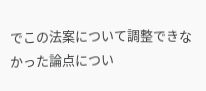でこの法案について調整できなかった論点につい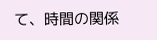て、時間の関係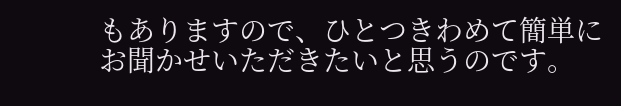もありますので、ひとつきわめて簡単にお聞かせいただきたいと思うのです。